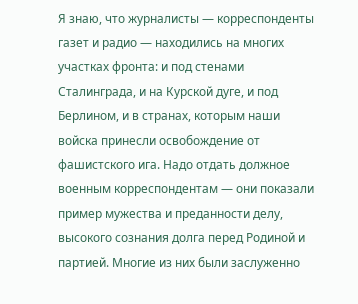Я знаю, что журналисты — корреспонденты газет и радио — находились на многих участках фронта: и под стенами Сталинграда, и на Курской дуге, и под Берлином, и в странах, которым наши войска принесли освобождение от фашистского ига. Надо отдать должное военным корреспондентам — они показали пример мужества и преданности делу, высокого сознания долга перед Родиной и партией. Многие из них были заслуженно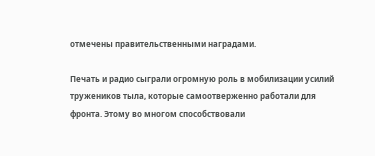отмечены правительственными наградами.

Печать и радио сыграли огромную роль в мобилизации усилий тружеников тыла, которые самоотверженно работали для фронта. Этому во многом способствовали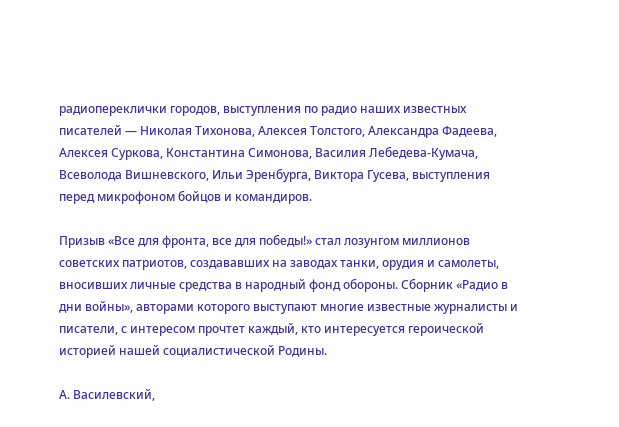радиопереклички городов, выступления по радио наших известных писателей — Николая Тихонова, Алексея Толстого, Александра Фадеева, Алексея Суркова, Константина Симонова, Василия Лебедева-Кумача, Всеволода Вишневского, Ильи Эренбурга, Виктора Гусева, выступления перед микрофоном бойцов и командиров.

Призыв «Все для фронта, все для победы!» стал лозунгом миллионов советских патриотов, создававших на заводах танки, орудия и самолеты, вносивших личные средства в народный фонд обороны. Сборник «Радио в дни войны», авторами которого выступают многие известные журналисты и писатели, с интересом прочтет каждый, кто интересуется героической историей нашей социалистической Родины.

А. Василевский,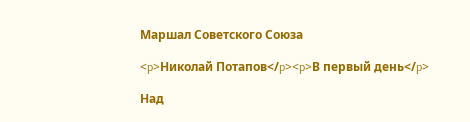Маршал Советского Союза

<p>Николай Потапов</p><p>В первый день</p>

Над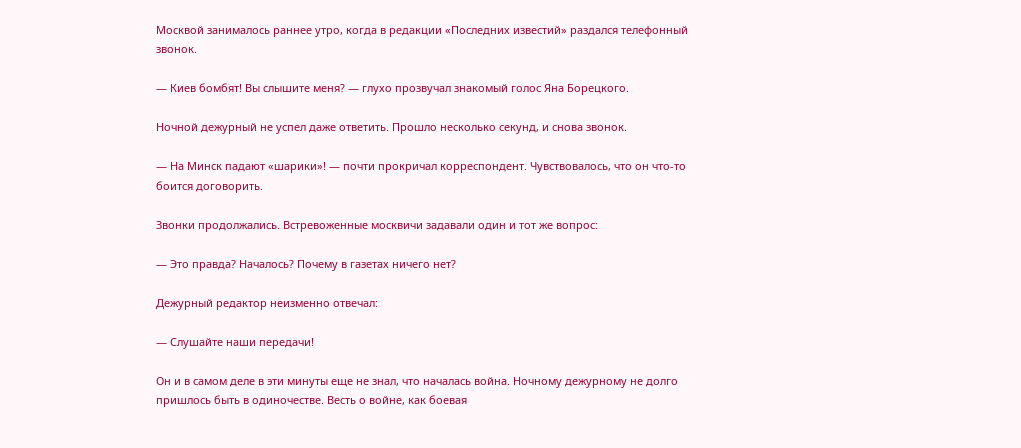Москвой занималось раннее утро, когда в редакции «Последних известий» раздался телефонный звонок.

— Киев бомбят! Вы слышите меня? — глухо прозвучал знакомый голос Яна Борецкого.

Ночной дежурный не успел даже ответить. Прошло несколько секунд, и снова звонок.

— На Минск падают «шарики»! — почти прокричал корреспондент. Чувствовалось, что он что-то боится договорить.

Звонки продолжались. Встревоженные москвичи задавали один и тот же вопрос:

— Это правда? Началось? Почему в газетах ничего нет?

Дежурный редактор неизменно отвечал:

— Слушайте наши передачи!

Он и в самом деле в эти минуты еще не знал, что началась война. Ночному дежурному не долго пришлось быть в одиночестве. Весть о войне, как боевая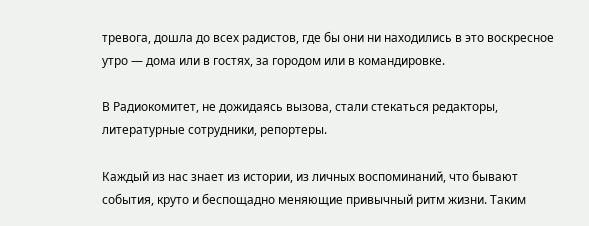тревога, дошла до всех радистов, где бы они ни находились в это воскресное утро — дома или в гостях, за городом или в командировке.

В Радиокомитет, не дожидаясь вызова, стали стекаться редакторы, литературные сотрудники, репортеры.

Каждый из нас знает из истории, из личных воспоминаний, что бывают события, круто и беспощадно меняющие привычный ритм жизни. Таким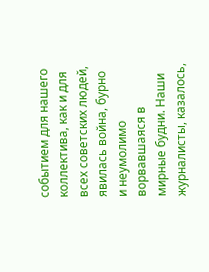событием для нашего коллектива, как и для всех советских людей, явилась война, бурно и неумолимо ворвавшаяся в мирные будни. Наши журналисты, казалось,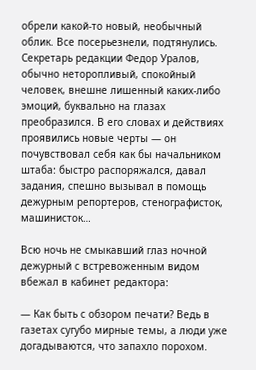обрели какой-то новый, необычный облик. Все посерьезнели, подтянулись. Секретарь редакции Федор Уралов, обычно неторопливый, спокойный человек, внешне лишенный каких-либо эмоций, буквально на глазах преобразился. В его словах и действиях проявились новые черты — он почувствовал себя как бы начальником штаба: быстро распоряжался, давал задания, спешно вызывал в помощь дежурным репортеров, стенографисток, машинисток…

Всю ночь не смыкавший глаз ночной дежурный с встревоженным видом вбежал в кабинет редактора:

— Как быть с обзором печати? Ведь в газетах сугубо мирные темы, а люди уже догадываются, что запахло порохом.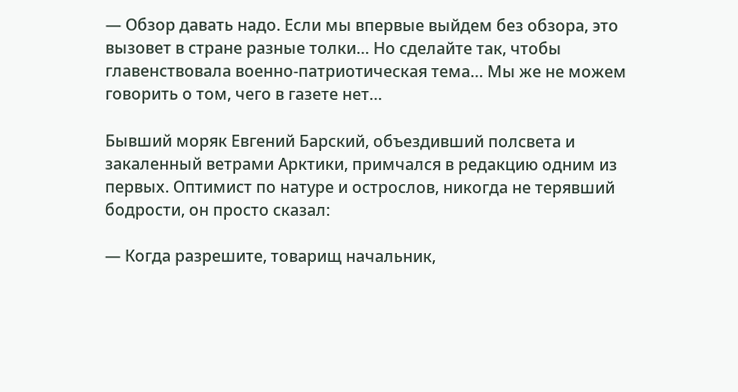— Обзор давать надо. Если мы впервые выйдем без обзора, это вызовет в стране разные толки… Но сделайте так, чтобы главенствовала военно-патриотическая тема… Мы же не можем говорить о том, чего в газете нет…

Бывший моряк Евгений Барский, объездивший полсвета и закаленный ветрами Арктики, примчался в редакцию одним из первых. Оптимист по натуре и острослов, никогда не терявший бодрости, он просто сказал:

— Когда разрешите, товарищ начальник,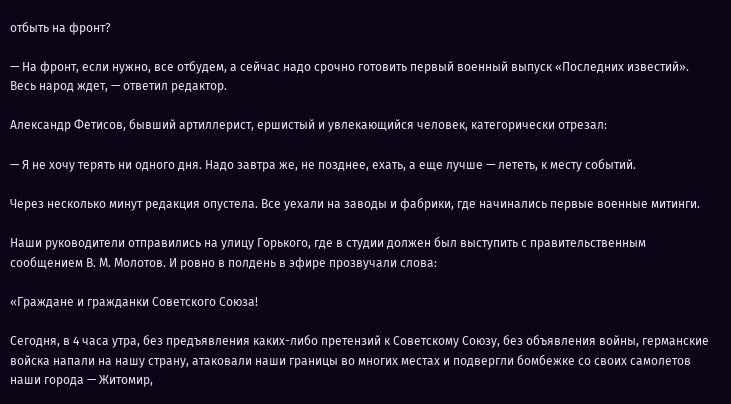отбыть на фронт?

— На фронт, если нужно, все отбудем, а сейчас надо срочно готовить первый военный выпуск «Последних известий». Весь народ ждет, — ответил редактор.

Александр Фетисов, бывший артиллерист, ершистый и увлекающийся человек, категорически отрезал:

— Я не хочу терять ни одного дня. Надо завтра же, не позднее, ехать, а еще лучше — лететь, к месту событий.

Через несколько минут редакция опустела. Все уехали на заводы и фабрики, где начинались первые военные митинги.

Наши руководители отправились на улицу Горького, где в студии должен был выступить с правительственным сообщением В. М. Молотов. И ровно в полдень в эфире прозвучали слова:

«Граждане и гражданки Советского Союза!

Сегодня, в 4 часа утра, без предъявления каких-либо претензий к Советскому Союзу, без объявления войны, германские войска напали на нашу страну, атаковали наши границы во многих местах и подвергли бомбежке со своих самолетов наши города — Житомир,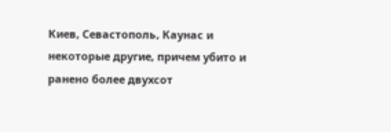Киев, Севастополь, Каунас и некоторые другие, причем убито и ранено более двухсот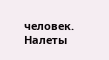человек. Налеты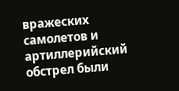вражеских самолетов и артиллерийский обстрел были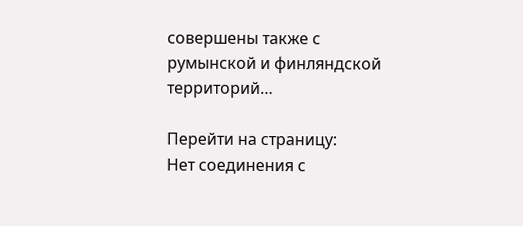совершены также с румынской и финляндской территорий…

Перейти на страницу:
Нет соединения с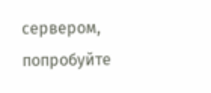сервером, попробуйте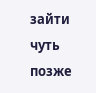зайти чуть позже